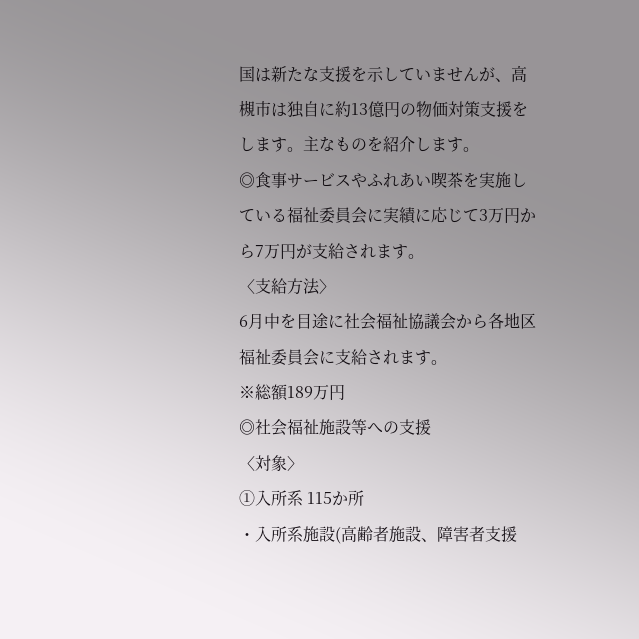国は新たな支援を示していませんが、高槻市は独自に約13億円の物価対策支援をします。主なものを紹介します。
◎食事サービスやふれあい喫茶を実施している福祉委員会に実績に応じて3万円から7万円が支給されます。
〈支給方法〉
6月中を目途に社会福祉協議会から各地区福祉委員会に支給されます。
※総額189万円
◎社会福祉施設等への支援
〈対象〉
①入所系 115か所
・入所系施設(高齢者施設、障害者支援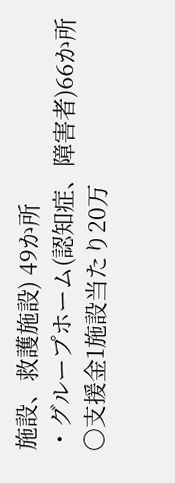施設、救護施設) 49か所
・グループホーム(認知症、障害者)66か所
〇支援金1施設当たり20万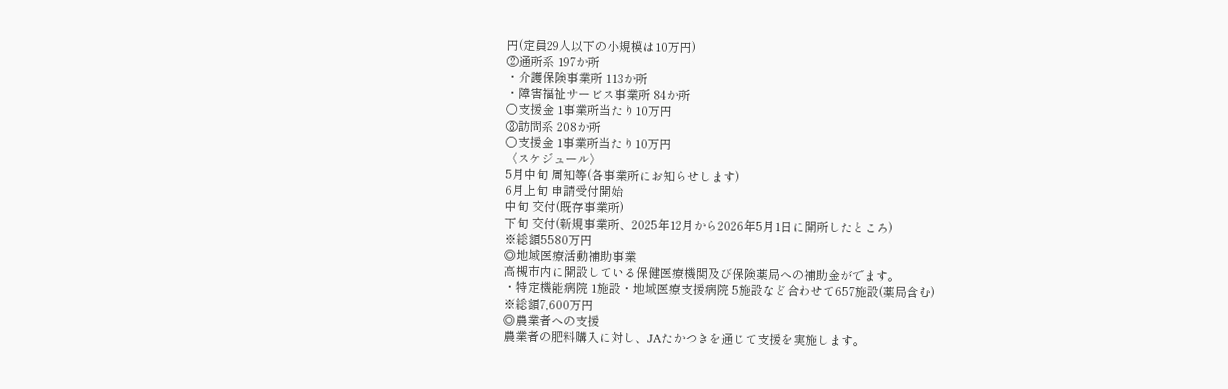円(定員29人以下の小規模は10万円)
②通所系 197か所
・介護保険事業所 113か所
・障害福祉サービス事業所 84か所
〇支援金 1事業所当たり10万円
③訪問系 208か所
〇支援金 1事業所当たり10万円
〈スケジュール〉
5月中旬 周知等(各事業所にお知らせします)
6月上旬 申請受付開始
中旬 交付(既存事業所)
下旬 交付(新規事業所、2025年12月から2026年5月1日に開所したところ)
※総額5580万円
◎地域医療活動補助事業
高槻市内に開設している保健医療機関及び保険薬局への補助金がでます。
・特定機能病院 1施設・地域医療支援病院 5施設など合わせて657施設(薬局含む)
※総額7,600万円
◎農業者への支援
農業者の肥料購入に対し、JAたかつきを通じて支援を実施します。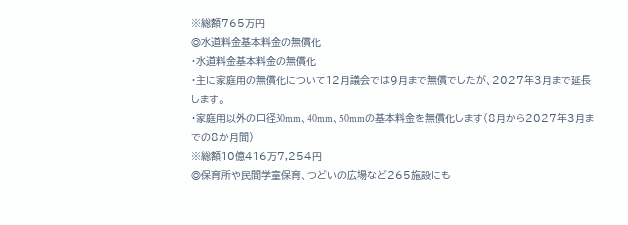※総額765万円
◎水道料金基本料金の無償化
・水道料金基本料金の無償化
・主に家庭用の無償化について12月議会では9月まで無償でしたが、2027年3月まで延長します。
・家庭用以外の口径30mm、40mm、50mmの基本料金を無償化します(8月から2027年3月までの8か月間)
※総額10億416万7,254円
◎保育所や民間学童保育、つどいの広場など265施設にも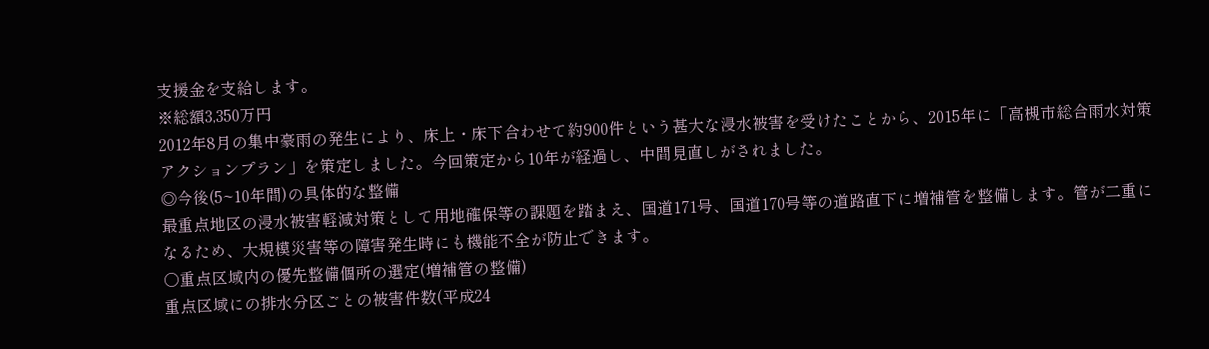支援金を支給します。
※総額3,350万円
2012年8月の集中豪雨の発生により、床上・床下合わせて約900件という甚大な浸水被害を受けたことから、2015年に「高槻市総合雨水対策アクションプラン」を策定しました。今回策定から10年が経過し、中間見直しがされました。
◎今後(5~10年間)の具体的な整備
最重点地区の浸水被害軽減対策として用地確保等の課題を踏まえ、国道171号、国道170号等の道路直下に増補管を整備します。管が二重になるため、大規模災害等の障害発生時にも機能不全が防止できます。
○重点区域内の優先整備個所の選定(増補管の整備)
重点区域にの排水分区ごとの被害件数(平成24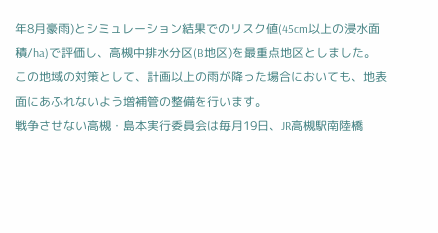年8月豪雨)とシミュレーション結果でのリスク値(45cm以上の浸水面積/ha)で評価し、高槻中排水分区(B地区)を最重点地区としました。
この地域の対策として、計画以上の雨が降った場合においても、地表面にあふれないよう増補管の整備を行います。
戦争させない高槻・島本実行委員会は毎月19日、JR高槻駅南陸橋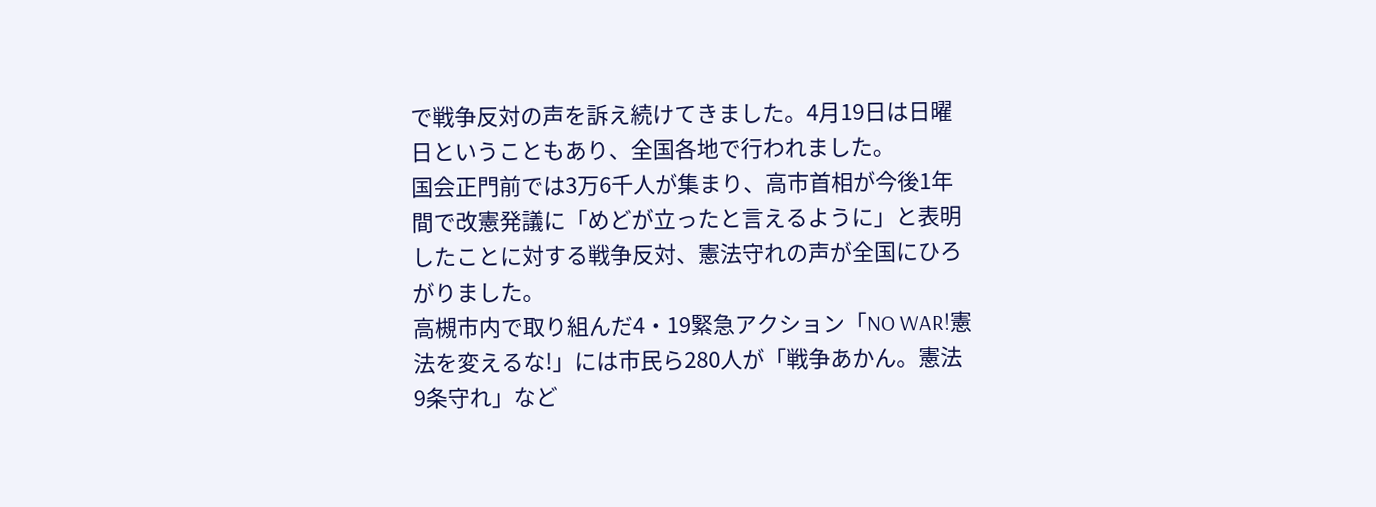で戦争反対の声を訴え続けてきました。4月19日は日曜日ということもあり、全国各地で行われました。
国会正門前では3万6千人が集まり、高市首相が今後1年間で改憲発議に「めどが立ったと言えるように」と表明したことに対する戦争反対、憲法守れの声が全国にひろがりました。
高槻市内で取り組んだ4・19緊急アクション「NO WAR!憲法を変えるな!」には市民ら280人が「戦争あかん。憲法9条守れ」など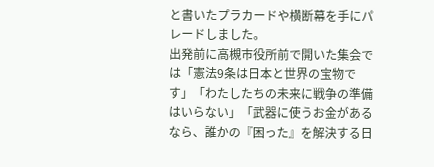と書いたプラカードや横断幕を手にパレードしました。
出発前に高槻市役所前で開いた集会では「憲法9条は日本と世界の宝物です」「わたしたちの未来に戦争の準備はいらない」「武器に使うお金があるなら、誰かの『困った』を解決する日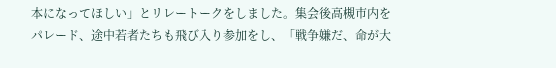本になってほしい」とリレートークをしました。集会後高槻市内をパレード、途中若者たちも飛び入り参加をし、「戦争嫌だ、命が大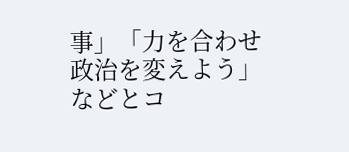事」「力を合わせ政治を変えよう」などとコ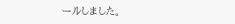ールしました。